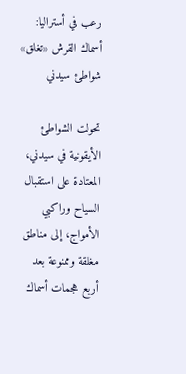رعب في أستراليا: أسماك القرش «تغلق» شواطئ سيدني

تحولت الشواطئ الأيقونية في سيدني، المعتادة على استقبال السياح وراكبي الأمواج، إلى مناطق مغلقة وممنوعة بعد أربع هجمات أسماك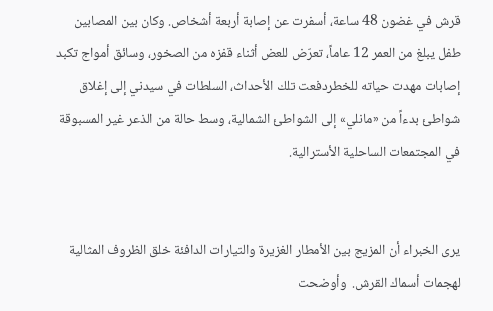قرش في غضون 48 ساعة، أسفرت عن إصابة أربعة أشخاص. وكان بين المصابين طفل يبلغ من العمر 12 عاماً، تعرّض للعض أثناء قفزه من الصخور، وسائق أمواج تكبد إصابات مهدت حياته للخطردفعت تلك الأحداث، السلطات في سيدني إلى إغلاق شواطئ بدءاً من «مانلي» إلى الشواطئ الشمالية، وسط حالة من الذعر غير المسبوقة في المجتمعات الساحلية الأسترالية.


يرى الخبراء أن المزيج بين الأمطار الغزيرة والتيارات الدافئة خلق الظروف المثالية لهجمات أسماك القرش.  وأوضحت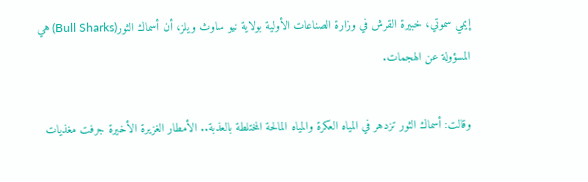إيمي سموتي، خبيرة القرش في وزارة الصناعات الأولية بولاية نيو ساوث ويلز، أن أسماك الثور(Bull Sharks) هي المسؤولة عن الهجمات.

وقالت: أسماك الثور تزدهر في المياه العكرة والمياه المالحة المختلطة بالعذبة.. الأمطار الغزيرة الأخيرة جرفت مغذيات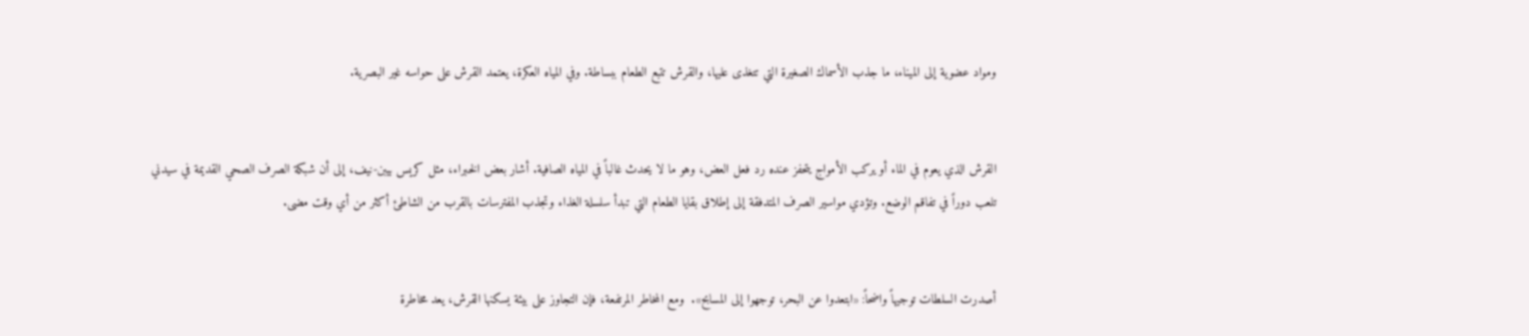ومواد عضوية إلى الميناء، ما جذب الأسماك الصغيرة التي تتغذى عليها، والقرش تتبع الطعام ببساطة. وفي المياه العكرة، يعتمد القرش على حواسه غير البصرية.


القرش الذي يعوم في الماء أو يركب الأمواج يتحفز عنده رد فعل العض، وهو ما لا يحدث غالباً في المياه الصافية. أشار بعض الخبراء، مثل كريس بيبن-نيف، إلى أن شبكة الصرف الصحي القديمة في سيدني تلعب دوراً في تفاقم الوضع. وتؤدي مواسير الصرف المتدفقة إلى إطلاق بقايا الطعام التي تبدأ سلسلة الغذاء وتجذب المفترسات بالقرب من الشاطئ أكثر من أي وقت مضى.


أصدرت السلطات توجيهاً واضحاً: «ابتعدوا عن البحر، توجهوا إلى المسابح».  ومع المخاطر المرتفعة، فإن التجاوز على بيئة يسكنها القرش، يعد مخاطرة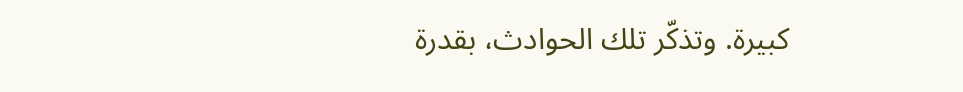كبيرة. وتذكّر تلك الحوادث، بقدرة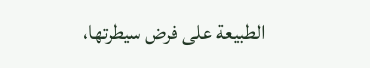الطبيعة على فرض سيطرتها،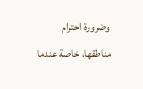وضرورة احترام مناطقها، خاصة عندما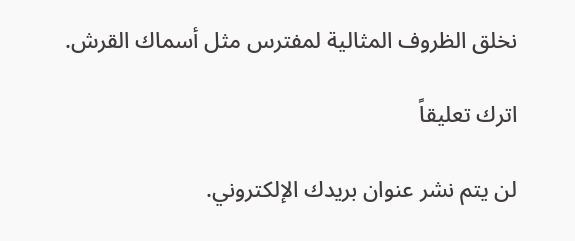نخلق الظروف المثالية لمفترس مثل أسماك القرش.

اترك تعليقاً

لن يتم نشر عنوان بريدك الإلكتروني.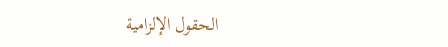الحقول الإلزامية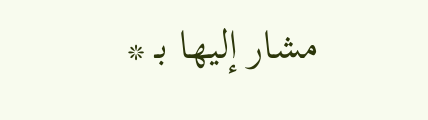مشار إليها بـ *